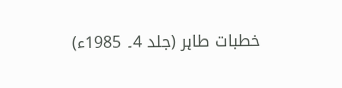خطبات طاہر (جلد 4۔ 1985ء)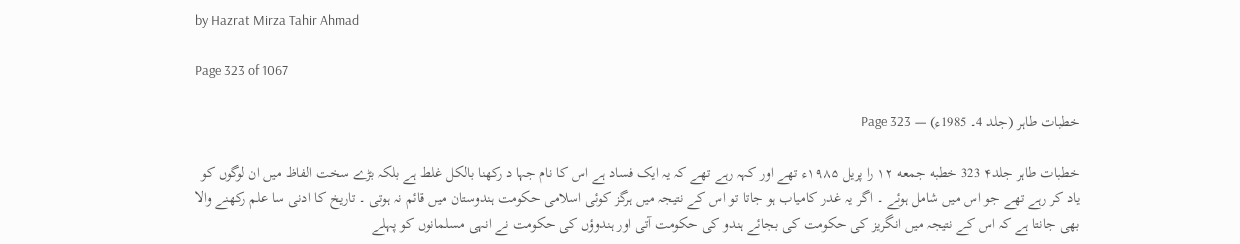by Hazrat Mirza Tahir Ahmad

Page 323 of 1067

خطبات طاہر (جلد 4۔ 1985ء) — Page 323

خطبات طاہر جلد۴ 323 خطبه جمعه ۱۲ را پریل ۱۹۸۵ء تھے اور کہہ رہے تھے کہ یہ ایک فساد ہے اس کا نام جہا د رکھنا بالکل غلط ہے بلکہ بڑے سخت الفاظ میں ان لوگوں کو یاد کر رہے تھے جو اس میں شامل ہوئے ۔ اگر یہ غدر کامیاب ہو جاتا تو اس کے نتیجہ میں ہرگز کوئی اسلامی حکومت ہندوستان میں قائم نہ ہوتی ۔ تاریخ کا ادنی سا علم رکھنے والا بھی جانتا ہے کہ اس کے نتیجہ میں انگریز کی حکومت کی بجائے ہندو کی حکومت آتی اور ہندوؤں کی حکومت نے انہی مسلمانوں کو پہلے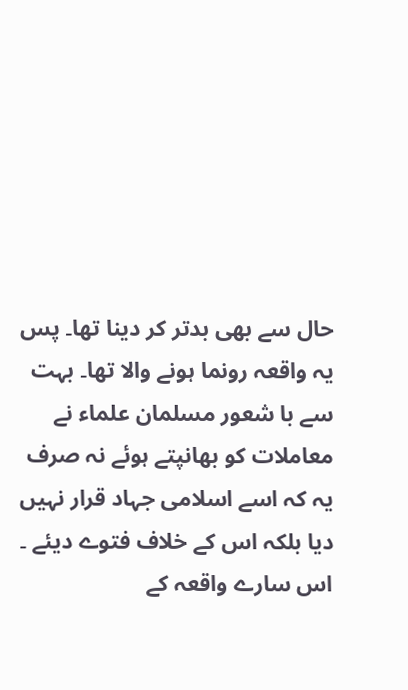حال سے بھی بدتر کر دینا تھا۔ پس یہ واقعہ رونما ہونے والا تھا۔ بہت سے با شعور مسلمان علماء نے معاملات کو بھانپتے ہوئے نہ صرف یہ کہ اسے اسلامی جہاد قرار نہیں دیا بلکہ اس کے خلاف فتوے دیئے ۔ اس سارے واقعہ کے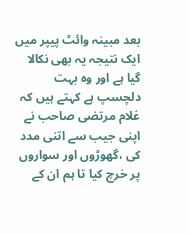بعد مبینہ وائٹ پیپر میں ایک نتیجہ یہ بھی نکالا گیا ہے اور وہ بہت دلچسپ ہے کہتے ہیں کہ غلام مرتضی صاحب نے اپنی جیب سے اتنی مدد کی ،گھوڑوں اور سواروں پر خرچ کیا تا ہم ان کے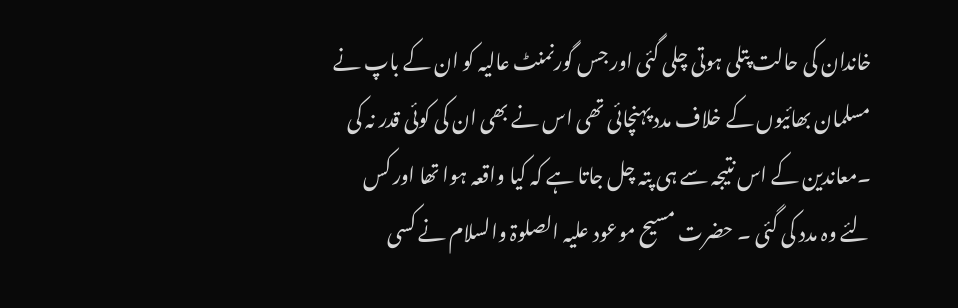خاندان کی حالت پتلی ہوتی چلی گئی اور جس گورنمنٹ عالیہ کو ان کے باپ نے مسلمان بھائیوں کے خلاف مدد پہنچائی تھی اس نے بھی ان کی کوئی قدر نہ کی ۔معاندین کے اس نتیجہ سے ہی پتہ چل جاتا ہے کہ کیا واقعہ ہوا تھا اور کس لئے وہ مدد کی گئی ۔ حضرت مسیح موعود علیہ الصلوۃ والسلام نے کسی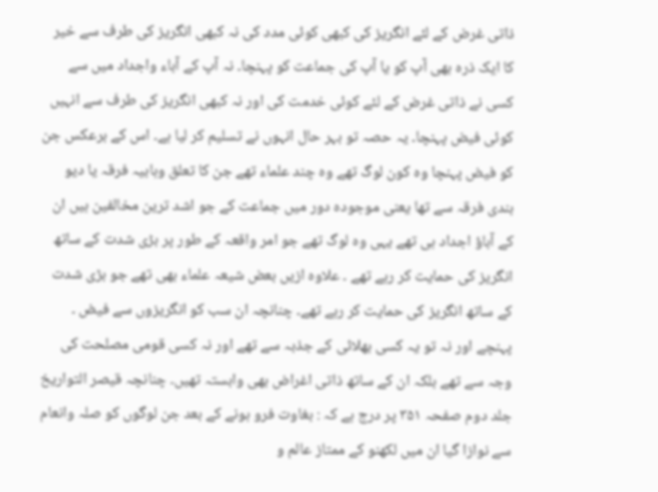ذاتی غرض کے لئے انگریز کی کبھی کوئی مدد کی نہ کبھی انگریز کی طرف سے خیر کا ایک ذرہ بھی آپ کو یا آپ کی جماعت کو پہنچا۔ نہ آپ کے آباء واجداد میں سے کسی نے ذاتی غرض کے لئے کوئی خدمت کی اور نہ کبھی انگریز کی طرف سے انہیں کوئی فیض پہنچا۔ یہ حصہ تو بہر حال انہوں نے تسلیم کر لیا ہے۔ اس کے برعکس جن کو فیض پہنچا وہ کون لوگ تھے وہ چند علماء تھے جن کا تعلق وہابیہ فرقہ یا دیو بندی فرقہ سے تھا یعنی موجودہ دور میں جماعت کے جو اشد ترین مخالفین ہیں ان کے آباؤ اجداد ہی تھے یہی وہ لوگ تھے جو امر واقعہ کے طور پر بڑی شدت کے ساتھ انگریز کی حمایت کر رہے تھے ۔ علاوہ ازیں بعض شیعہ علماء بھی تھے جو بڑی شدت کے ساتھ انگریز کی حمایت کر رہے تھے۔ چنانچہ ان سب کو انگریزوں سے فیض ۔ پہنچے اور نہ تو یہ کسی بھلائی کے جذبہ سے تھے اور نہ کسی قومی مصلحت کی وجہ سے تھے بلکہ ان کے ساتھ ذاتی اغراض بھی وابستہ تھیں۔ چنانچہ قیصر التواریخ جلد دوم صفحہ ۳۵۱ پر درج ہے کہ : بغاوت فرو ہونے کے بعد جن لوگوں کو صلہ وانعام سے نوازا گیا ان میں لکھنو کے ممتاز عالم و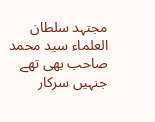مجتہد سلطان العلماء سید محمد صاحب بھی تھے جنہیں سرکار